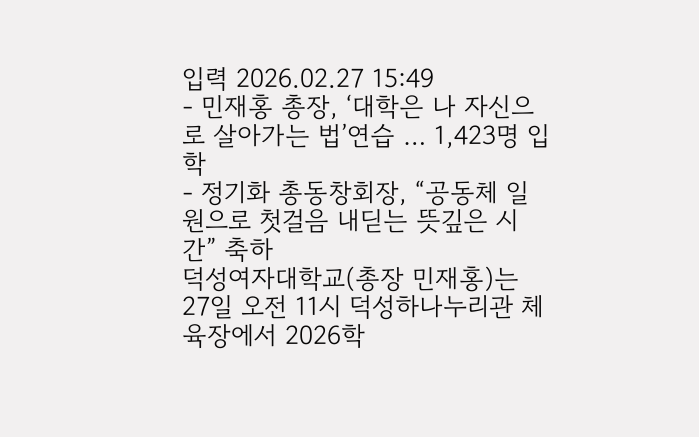입력 2026.02.27 15:49
- 민재홍 총장, ‘대학은 나 자신으로 살아가는 법’연습 … 1,423명 입학
- 정기화 총동창회장, “공동체 일원으로 첫걸음 내딛는 뜻깊은 시간” 축하
덕성여자대학교(총장 민재홍)는 27일 오전 11시 덕성하나누리관 체육장에서 2026학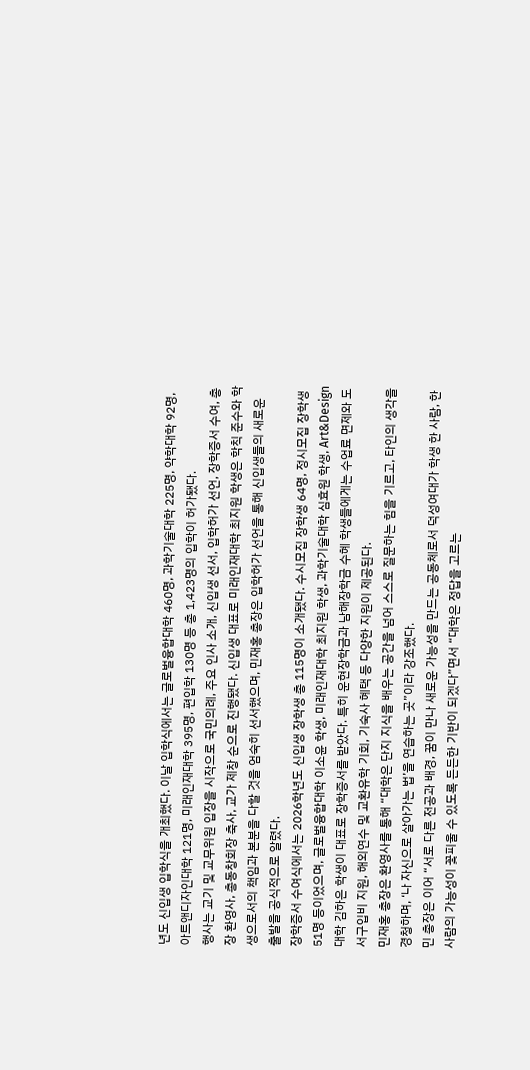년도 신입생 입학식을 개최했다. 이날 입학식에서는 글로벌융합대학 460명, 과학기술대학 225명, 약학대학 92명, 아트앤디자인대학 121명, 미래인재대학 395명, 편입학 130명 등 총 1,423명의 입학이 허가됐다.
행사는 교기 및 교무위원 입장을 시작으로 국민의례, 주요 인사 소개, 신입생 선서, 입학허가 선언, 장학증서 수여, 총장 환영사, 총동창회장 축사, 교가 제창 순으로 진행됐다. 신입생 대표로 미래인재대학 최지원 학생은 학칙 준수와 학생으로서의 책임과 본분을 다할 것을 엄숙히 선서했으며, 민재홍 총장은 입학허가 선언을 통해 신입생들의 새로운 출발을 공식적으로 알렸다.
장학증서 수여식에서는 2026학년도 신입생 장학생 총 115명이 소개됐다. 수시모집 장학생 64명, 정시모집 장학생 51명 등이었으며, 글로벌융합대학 이소윤 학생, 미래인재대학 최지원 학생, 과학기술대학 심효원 학생, Art&Design대학 김하은 학생이 대표로 장학증서를 받았다. 특히 운현장학금과 남해장학금 수혜 학생들에게는 수업료 면제와 도서구입비 지원, 해외연수 및 교환유학 기회, 기숙사 혜택 등 다양한 지원이 제공된다.
민재홍 총장은 환영사를 통해 “대학은 단지 지식을 배우는 공간을 넘어 스스로 질문하는 힘을 기르고, 타인의 생각을 경청하며, ‘나 자신으로 살아가는 법’을 연습하는 곳”이라 강조했다.
민 총장은 이어 “서로 다른 전공과 배경, 꿈이 만나 새로운 가능성을 만드는 공동체로서 덕성여대가 학생 한 사람, 한 사람의 가능성이 꽃피울 수 있도록 든든한 기반이 되겠다”면서 “대학은 정답을 고르는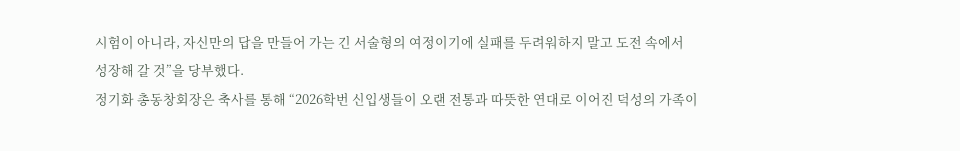시험이 아니라, 자신만의 답을 만들어 가는 긴 서술형의 여정이기에 실패를 두려워하지 말고 도전 속에서 성장해 갈 것”을 당부했다.
정기화 총동창회장은 축사를 통해 “2026학번 신입생들이 오랜 전통과 따뜻한 연대로 이어진 덕성의 가족이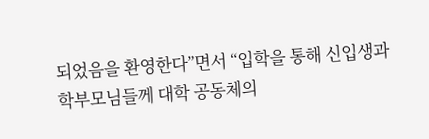되었음을 환영한다”면서 “입학을 통해 신입생과 학부모님들께 대학 공동체의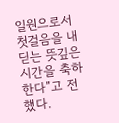일원으로서 첫걸음을 내딛는 뜻깊은 시간을 축하한다”고 전했다.